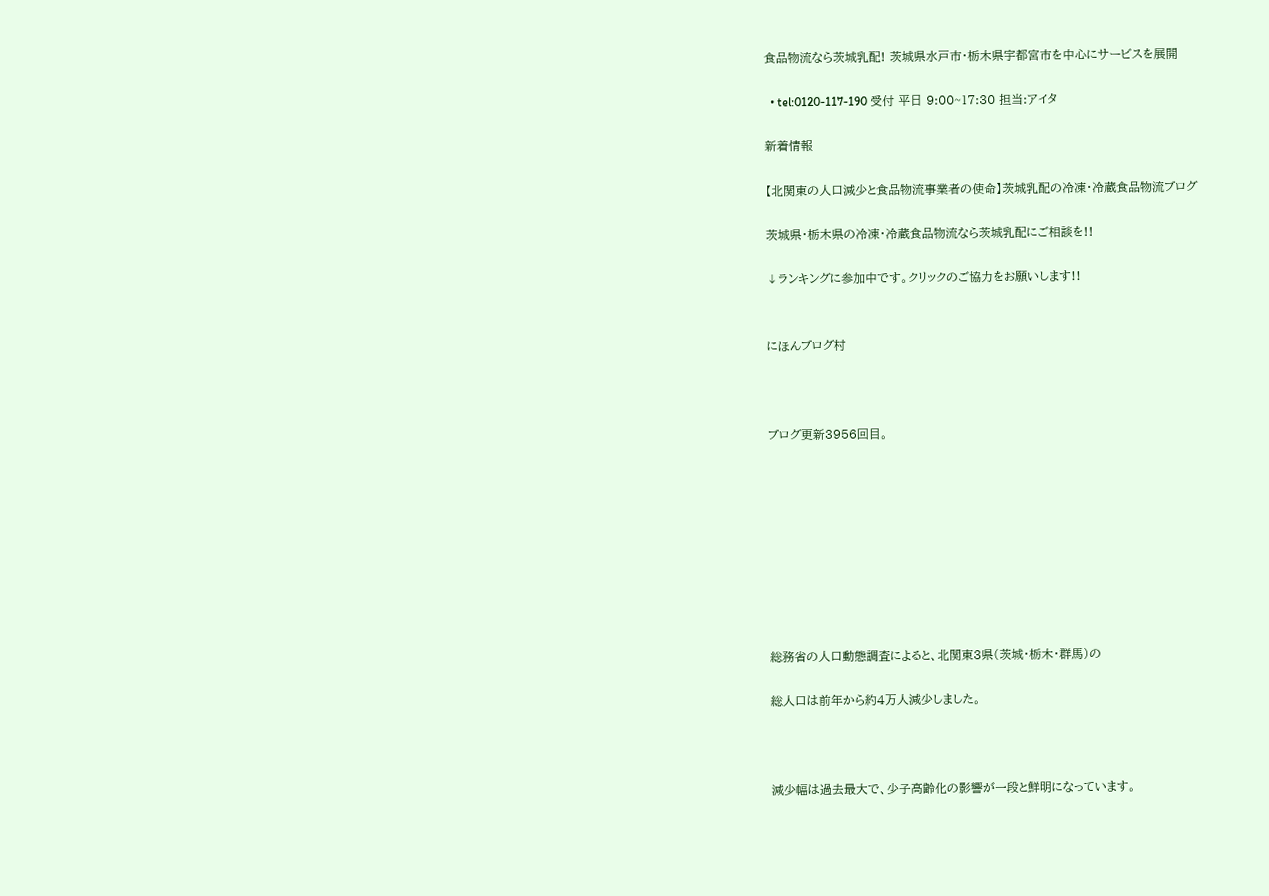食品物流なら茨城乳配! 茨城県水戸市・栃木県宇都宮市を中心にサービスを展開

  • tel:0120-117-190 受付 平日 9:00~17:30 担当:アイタ

新着情報

【北関東の人口減少と食品物流事業者の使命】茨城乳配の冷凍・冷蔵食品物流ブログ

茨城県・栃木県の冷凍・冷蔵食品物流なら茨城乳配にご相談を!!

↓ランキングに参加中です。クリックのご協力をお願いします!!


にほんブログ村



ブログ更新3956回目。









総務省の人口動態調査によると、北関東3県(茨城・栃木・群馬)の

総人口は前年から約4万人減少しました。



減少幅は過去最大で、少子高齢化の影響が一段と鮮明になっています。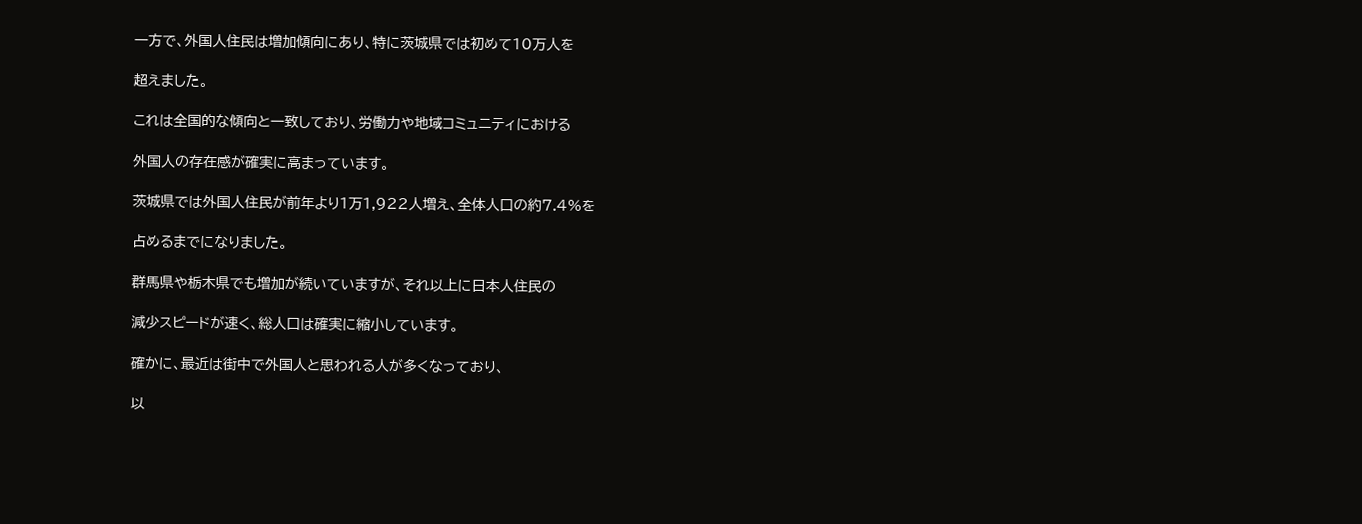一方で、外国人住民は増加傾向にあり、特に茨城県では初めて10万人を

超えました。

これは全国的な傾向と一致しており、労働力や地域コミュニティにおける

外国人の存在感が確実に高まっています。

茨城県では外国人住民が前年より1万1,922人増え、全体人口の約7.4%を

占めるまでになりました。

群馬県や栃木県でも増加が続いていますが、それ以上に日本人住民の

減少スピードが速く、総人口は確実に縮小しています。

確かに、最近は街中で外国人と思われる人が多くなっており、

以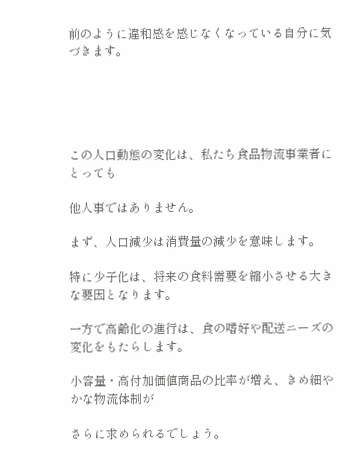前のように違和感を感じなくなっている自分に気づきます。





この人口動態の変化は、私たち食品物流事業者にとっても

他人事ではありません。

まず、人口減少は消費量の減少を意味します。

特に少子化は、将来の食料需要を縮小させる大きな要因となります。

一方で高齢化の進行は、食の嗜好や配送ニーズの変化をもたらします。

小容量・高付加価値商品の比率が増え、きめ細やかな物流体制が

さらに求められるでしょう。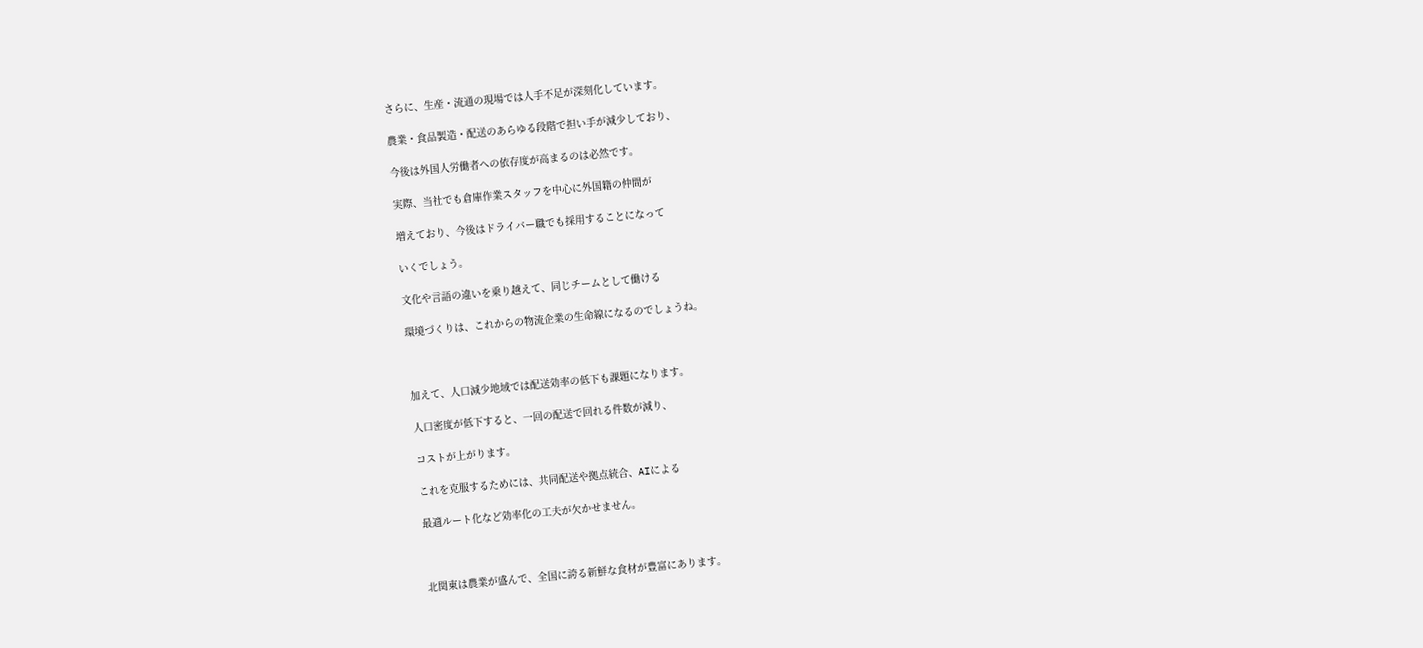さらに、生産・流通の現場では人手不足が深刻化しています。

農業・食品製造・配送のあらゆる段階で担い手が減少しており、

今後は外国人労働者への依存度が高まるのは必然です。

実際、当社でも倉庫作業スタッフを中心に外国籍の仲間が

増えており、今後はドライバー職でも採用することになって

いくでしょう。

文化や言語の違いを乗り越えて、同じチームとして働ける

環境づくりは、これからの物流企業の生命線になるのでしょうね。



加えて、人口減少地域では配送効率の低下も課題になります。

人口密度が低下すると、一回の配送で回れる件数が減り、

コストが上がります。

これを克服するためには、共同配送や拠点統合、AIによる

最適ルート化など効率化の工夫が欠かせません。



北関東は農業が盛んで、全国に誇る新鮮な食材が豊富にあります。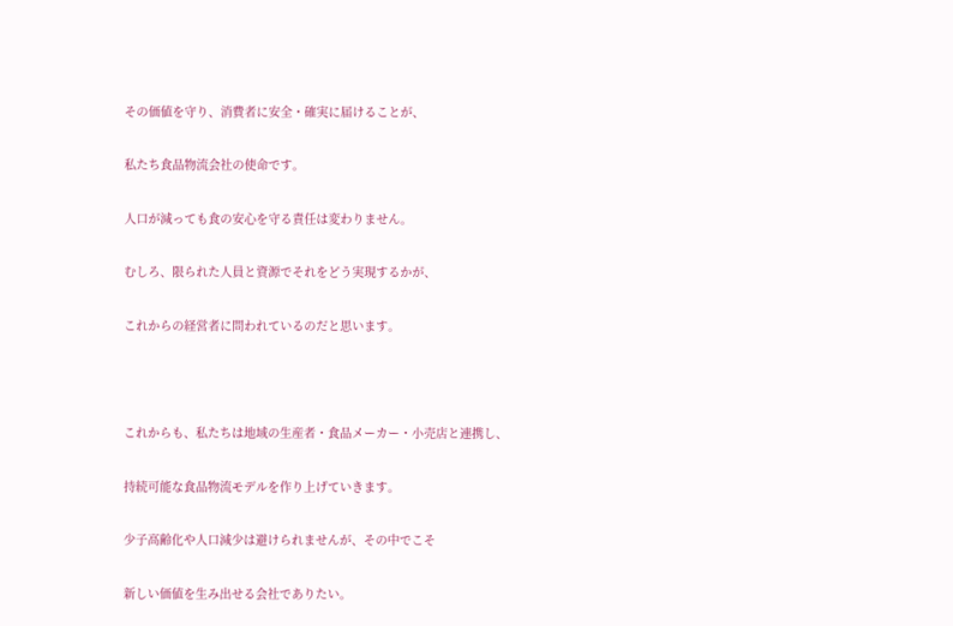その価値を守り、消費者に安全・確実に届けることが、

私たち食品物流会社の使命です。

人口が減っても食の安心を守る責任は変わりません。

むしろ、限られた人員と資源でそれをどう実現するかが、

これからの経営者に問われているのだと思います。



これからも、私たちは地域の生産者・食品メーカー・小売店と連携し、

持続可能な食品物流モデルを作り上げていきます。

少子高齢化や人口減少は避けられませんが、その中でこそ

新しい価値を生み出せる会社でありたい。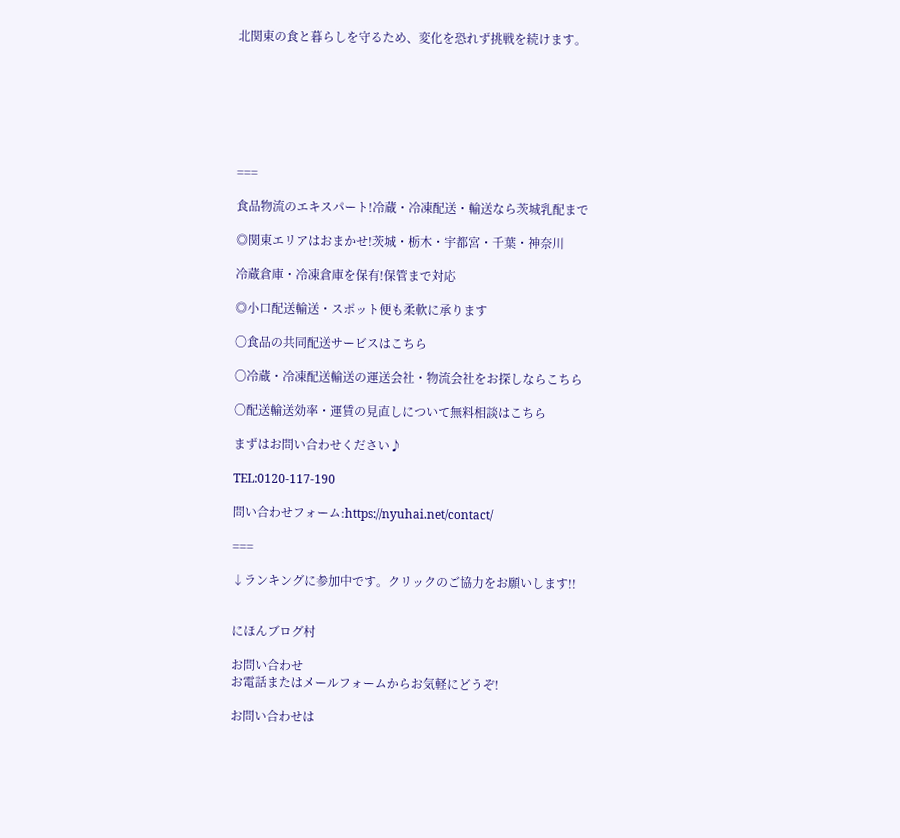北関東の食と暮らしを守るため、変化を恐れず挑戦を続けます。







===

食品物流のエキスパート!冷蔵・冷凍配送・輸送なら茨城乳配まで

◎関東エリアはおまかせ!茨城・栃木・宇都宮・千葉・神奈川

冷蔵倉庫・冷凍倉庫を保有!保管まで対応

◎小口配送輸送・スポット便も柔軟に承ります

〇食品の共同配送サービスはこちら

〇冷蔵・冷凍配送輸送の運送会社・物流会社をお探しならこちら

〇配送輸送効率・運賃の見直しについて無料相談はこちら

まずはお問い合わせください♪

TEL:0120-117-190

問い合わせフォーム:https://nyuhai.net/contact/

===

↓ランキングに参加中です。クリックのご協力をお願いします!!


にほんブログ村

お問い合わせ
お電話またはメールフォームからお気軽にどうぞ!

お問い合わせは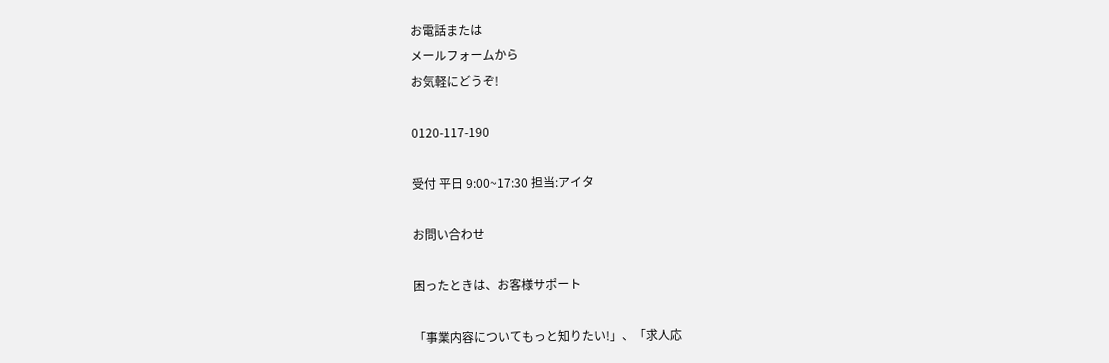お電話または
メールフォームから
お気軽にどうぞ!

0120-117-190

受付 平日 9:00~17:30 担当:アイタ

お問い合わせ

困ったときは、お客様サポート

「事業内容についてもっと知りたい!」、「求人応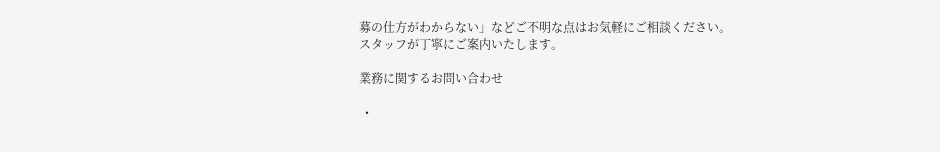募の仕方がわからない」などご不明な点はお気軽にご相談ください。スタッフが丁寧にご案内いたします。

業務に関するお問い合わせ

  •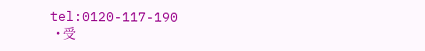tel:0120-117-190
  • 受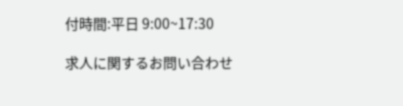付時間:平日 9:00~17:30

求人に関するお問い合わせ